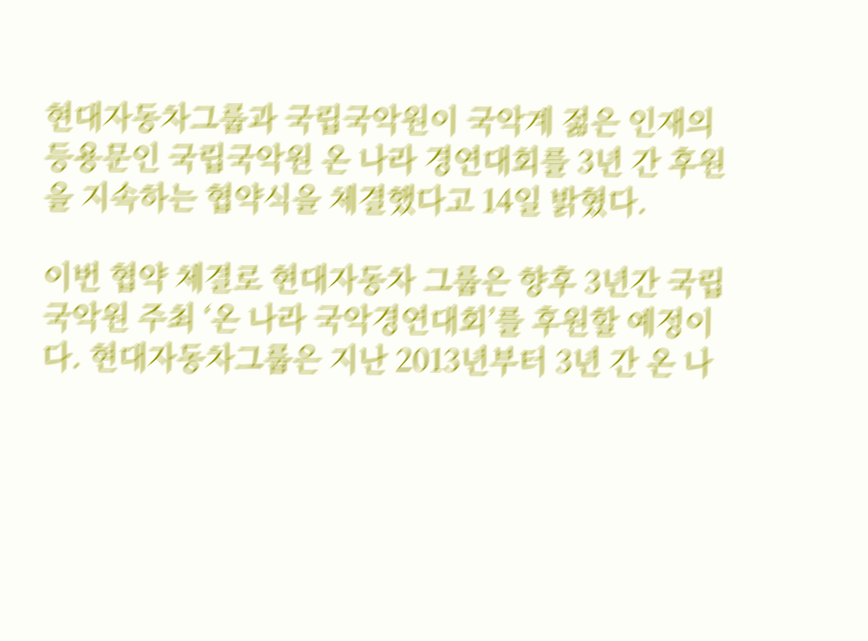현대자동차그룹과 국립국악원이 국악계 젊은 인재의 등용문인 국립국악원 온 나라 경연대회를 3년 간 후원을 지속하는 협약식을 체결했다고 14일 밝혔다.

이번 협약 체결로 현대자동차 그룹은 향후 3년간 국립국악원 주최 ‘온 나라 국악경연대회’를 후원할 예정이다. 현대자동차그룹은 지난 2013년부터 3년 간 온 나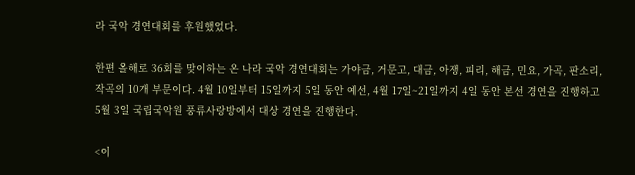라 국악 경연대회를 후원했었다.

한편 올해로 36회를 맞이하는 온 나라 국악 경연대회는 가야금, 거문고, 대금, 아쟁, 피리, 해금, 민요, 가곡, 판소리, 작곡의 10개 부문이다. 4월 10일부터 15일까지 5일 동안 예선, 4월 17일~21일까지 4일 동안 본선 경연을 진행하고 5월 3일 국립국악원 풍류사랑방에서 대상 경연을 진행한다.

<이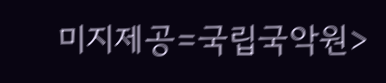미지제공=국립국악원>